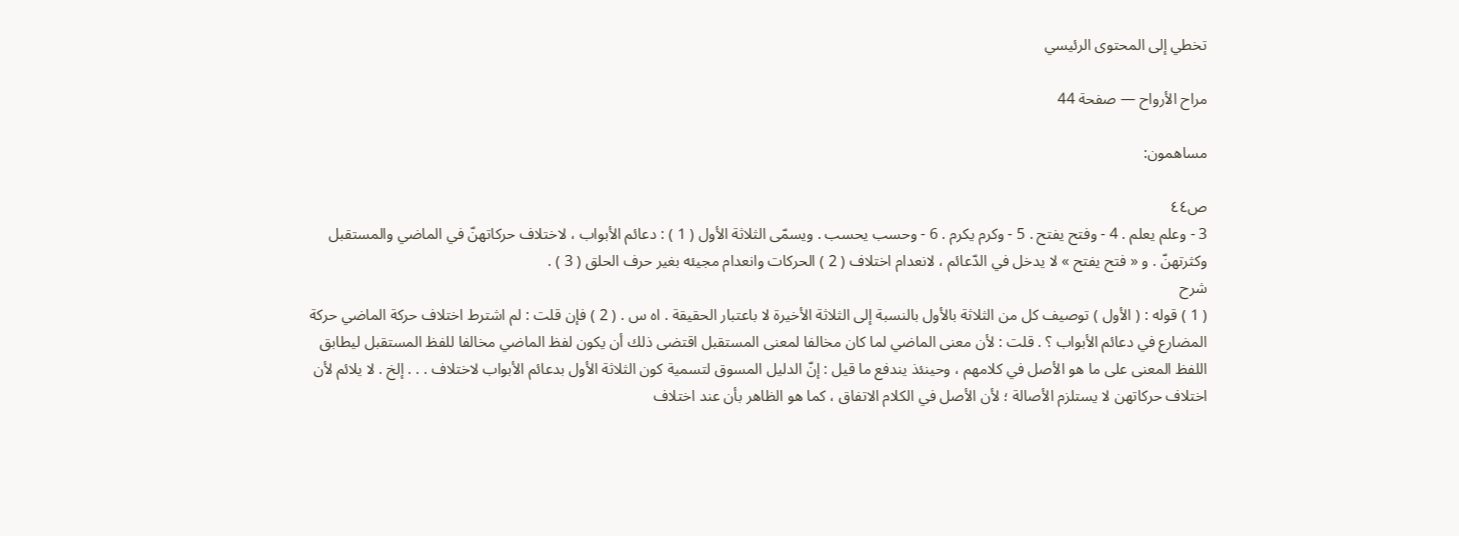تخطي إلى المحتوى الرئيسي

مراح الأرواح — صفحة 44

مساهمون:

ص٤٤
3 - وعلم يعلم . 4 - وفتح يفتح . 5 - وكرم يكرم . 6 - وحسب يحسب . ويسمّى الثلاثة الأول ( 1 ) : دعائم الأبواب ، لاختلاف حركاتهنّ في الماضي والمستقبل وكثرتهنّ . و « فتح يفتح » لا يدخل في الدّعائم ، لانعدام اختلاف ( 2 ) الحركات وانعدام مجيئه بغير حرف الحلق ( 3 ) .
شرح
( 1 ) قوله : ( الأول ) توصيف كل من الثلاثة بالأول بالنسبة إلى الثلاثة الأخيرة لا باعتبار الحقيقة . اه س . ( 2 ) فإن قلت : لم اشترط اختلاف حركة الماضي حركة المضارع في دعائم الأبواب ؟ . قلت : لأن معنى الماضي لما كان مخالفا لمعنى المستقبل اقتضى ذلك أن يكون لفظ الماضي مخالفا للفظ المستقبل ليطابق اللفظ المعنى على ما هو الأصل في كلامهم ، وحينئذ يندفع ما قيل : إنّ الدليل المسوق لتسمية كون الثلاثة الأول بدعائم الأبواب لاختلاف . . . إلخ . لا يلائم لأن اختلاف حركاتهن لا يستلزم الأصالة ؛ لأن الأصل في الكلام الاتفاق ، كما هو الظاهر بأن عند اختلاف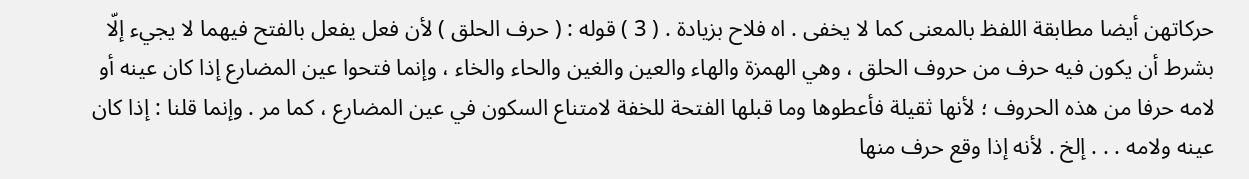حركاتهن أيضا مطابقة اللفظ بالمعنى كما لا يخفى . اه فلاح بزيادة . ( 3 ) قوله : ( حرف الحلق ) لأن فعل يفعل بالفتح فيهما لا يجيء إلّا بشرط أن يكون فيه حرف من حروف الحلق ، وهي الهمزة والهاء والعين والغين والحاء والخاء ، وإنما فتحوا عين المضارع إذا كان عينه أو لامه حرفا من هذه الحروف ؛ لأنها ثقيلة فأعطوها وما قبلها الفتحة للخفة لامتناع السكون في عين المضارع ، كما مر . وإنما قلنا : إذا كان عينه ولامه . . . إلخ . لأنه إذا وقع حرف منها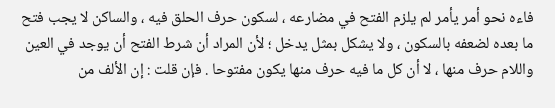فاءه نحو أمر يأمر لم يلزم الفتح في مضارعه ، لسكون حرف الحلق فيه ، والساكن لا يجب فتح ما بعده لضعفه بالسكون ، ولا يشكل بمثل يدخل ؛ لأن المراد أن شرط الفتح أن يوجد في العين واللام حرف منها ، لا أن كل ما فيه حرف منها يكون مفتوحا . فإن قلت : إن الألف من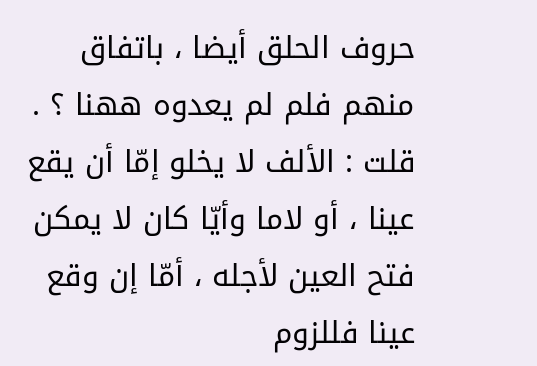حروف الحلق أيضا ، باتفاق منهم فلم لم يعدوه ههنا ؟ . قلت : الألف لا يخلو إمّا أن يقع عينا ، أو لاما وأيّا كان لا يمكن فتح العين لأجله ، أمّا إن وقع عينا فللزوم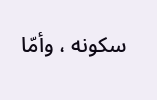سكونه ، وأمّا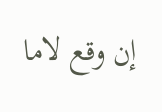إن وقع لاما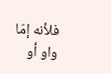فلأنه إمّا واو أو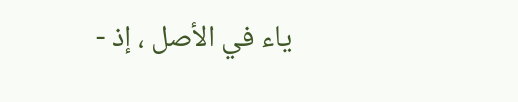ياء في الأصل ، إذ -